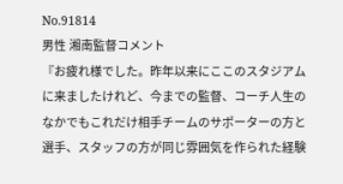No.91814
男性 湘南監督コメント
『お疲れ様でした。昨年以来にここのスタジアムに来ましたけれど、今までの監督、コーチ人生のなかでもこれだけ相手チームのサポーターの方と選手、スタッフの方が同じ雰囲気を作られた経験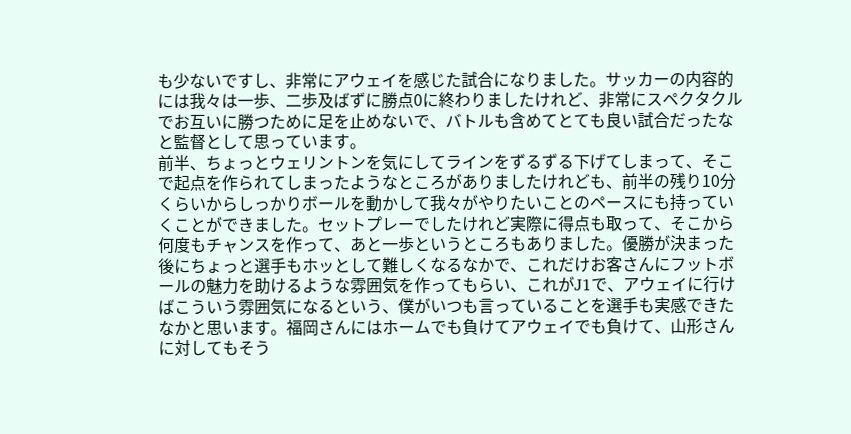も少ないですし、非常にアウェイを感じた試合になりました。サッカーの内容的には我々は一歩、二歩及ばずに勝点0に終わりましたけれど、非常にスペクタクルでお互いに勝つために足を止めないで、バトルも含めてとても良い試合だったなと監督として思っています。
前半、ちょっとウェリントンを気にしてラインをずるずる下げてしまって、そこで起点を作られてしまったようなところがありましたけれども、前半の残り10分くらいからしっかりボールを動かして我々がやりたいことのペースにも持っていくことができました。セットプレーでしたけれど実際に得点も取って、そこから何度もチャンスを作って、あと一歩というところもありました。優勝が決まった後にちょっと選手もホッとして難しくなるなかで、これだけお客さんにフットボールの魅力を助けるような雰囲気を作ってもらい、これがJ1で、アウェイに行けばこういう雰囲気になるという、僕がいつも言っていることを選手も実感できたなかと思います。福岡さんにはホームでも負けてアウェイでも負けて、山形さんに対してもそう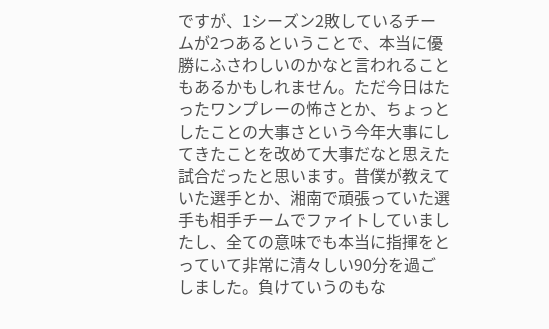ですが、1シーズン2敗しているチームが2つあるということで、本当に優勝にふさわしいのかなと言われることもあるかもしれません。ただ今日はたったワンプレーの怖さとか、ちょっとしたことの大事さという今年大事にしてきたことを改めて大事だなと思えた試合だったと思います。昔僕が教えていた選手とか、湘南で頑張っていた選手も相手チームでファイトしていましたし、全ての意味でも本当に指揮をとっていて非常に清々しい90分を過ごしました。負けていうのもな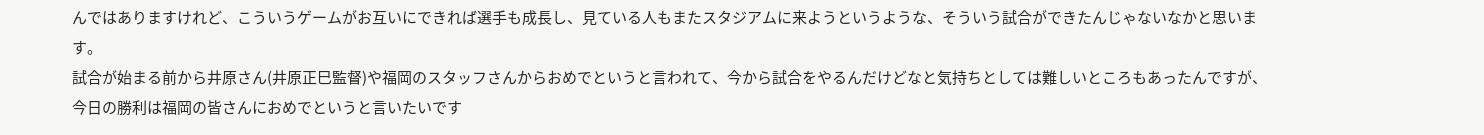んではありますけれど、こういうゲームがお互いにできれば選手も成長し、見ている人もまたスタジアムに来ようというような、そういう試合ができたんじゃないなかと思います。
試合が始まる前から井原さん(井原正巳監督)や福岡のスタッフさんからおめでというと言われて、今から試合をやるんだけどなと気持ちとしては難しいところもあったんですが、今日の勝利は福岡の皆さんにおめでというと言いたいです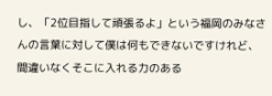し、「2位目指して頑張るよ」という福岡のみなさんの言葉に対して僕は何もできないですけれど、間違いなくそこに入れる力のある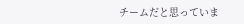チームだと思っていま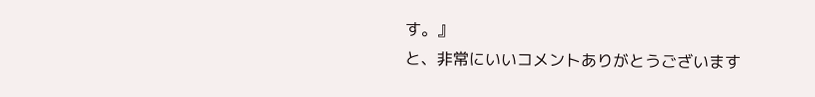す。』
と、非常にいいコメントありがとうございます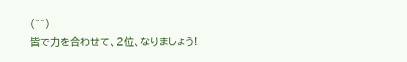(^^)
皆で力を合わせて、2位、なりましょう!